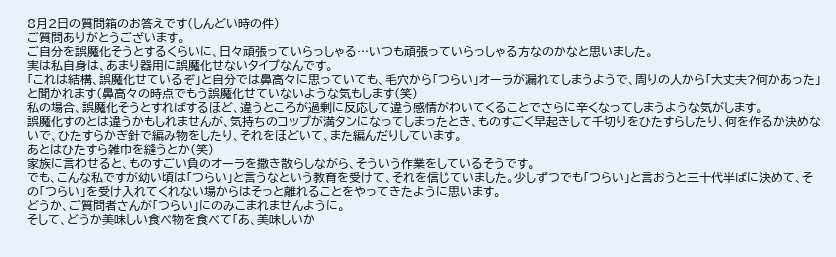8月2日の質問箱のお答えです(しんどい時の件)
ご質問ありがとうございます。
ご自分を誤魔化そうとするくらいに、日々頑張っていらっしゃる…いつも頑張っていらっしゃる方なのかなと思いました。
実は私自身は、あまり器用に誤魔化せないタイプなんです。
「これは結構、誤魔化せているぞ」と自分では鼻高々に思っていても、毛穴から「つらい」オーラが漏れてしまうようで、周りの人から「大丈夫?何かあった」と聞かれます(鼻高々の時点でもう誤魔化せていないような気もします(笑)
私の場合、誤魔化そうとすればするほど、違うところが過剰に反応して違う感情がわいてくることでさらに辛くなってしまうような気がします。
誤魔化すのとは違うかもしれませんが、気持ちのコップが満タンになってしまったとき、ものすごく早起きして千切りをひたすらしたり、何を作るか決めないで、ひたすらかぎ針で編み物をしたり、それをほどいて、また編んだりしています。
あとはひたすら雑巾を縫うとか(笑)
家族に言わせると、ものすごい負のオーラを撒き散らしながら、そういう作業をしているそうです。
でも、こんな私ですが幼い頃は「つらい」と言うなという教育を受けて、それを信じていました。少しずつでも「つらい」と言おうと三十代半ばに決めて、その「つらい」を受け入れてくれない場からはそっと離れることをやってきたように思います。
どうか、ご質問者さんが「つらい」にのみこまれませんように。
そして、どうか美味しい食べ物を食べて「あ、美味しいか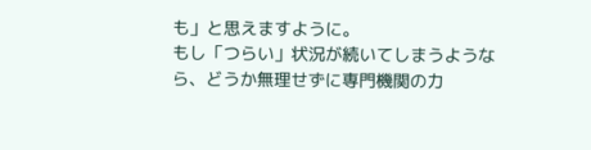も」と思えますように。
もし「つらい」状況が続いてしまうようなら、どうか無理せずに専門機関の力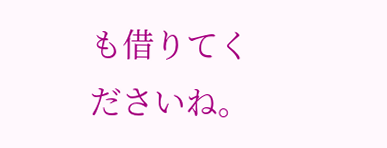も借りてくださいね。